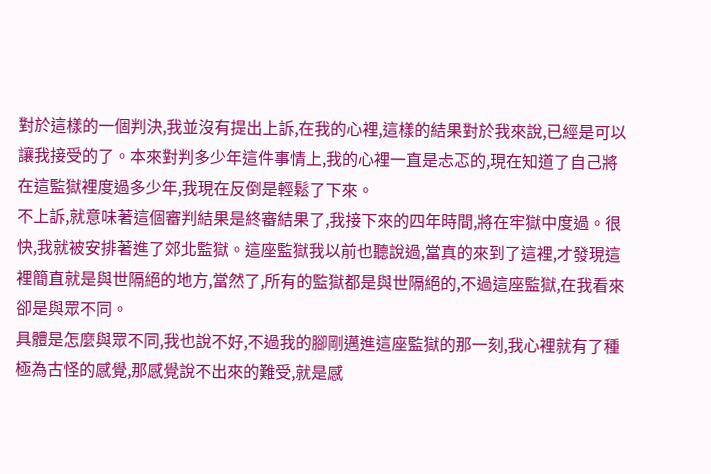對於這樣的一個判決,我並沒有提出上訴,在我的心裡,這樣的結果對於我來說,已經是可以讓我接受的了。本來對判多少年這件事情上,我的心裡一直是忐忑的,現在知道了自己將在這監獄裡度過多少年,我現在反倒是輕鬆了下來。
不上訴,就意味著這個審判結果是終審結果了,我接下來的四年時間,將在牢獄中度過。很快,我就被安排著進了郊北監獄。這座監獄我以前也聽說過,當真的來到了這裡,才發現這裡簡直就是與世隔絕的地方,當然了,所有的監獄都是與世隔絕的,不過這座監獄,在我看來卻是與眾不同。
具體是怎麼與眾不同,我也說不好,不過我的腳剛邁進這座監獄的那一刻,我心裡就有了種極為古怪的感覺,那感覺說不出來的難受,就是感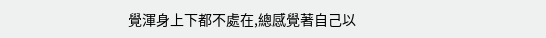覺渾身上下都不處在,總感覺著自己以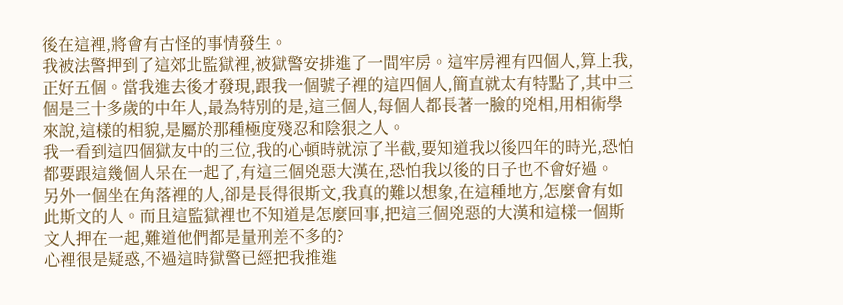後在這裡,將會有古怪的事情發生。
我被法警押到了這郊北監獄裡,被獄警安排進了一間牢房。這牢房裡有四個人,算上我,正好五個。當我進去後才發現,跟我一個號子裡的這四個人,簡直就太有特點了,其中三個是三十多歲的中年人,最為特別的是,這三個人,每個人都長著一臉的兇相,用相術學來說,這樣的相貌,是屬於那種極度殘忍和陰狠之人。
我一看到這四個獄友中的三位,我的心頓時就涼了半截,要知道我以後四年的時光,恐怕都要跟這幾個人呆在一起了,有這三個兇惡大漢在,恐怕我以後的日子也不會好過。
另外一個坐在角落裡的人,卻是長得很斯文,我真的難以想象,在這種地方,怎麼會有如此斯文的人。而且這監獄裡也不知道是怎麼回事,把這三個兇惡的大漢和這樣一個斯文人押在一起,難道他們都是量刑差不多的?
心裡很是疑惑,不過這時獄警已經把我推進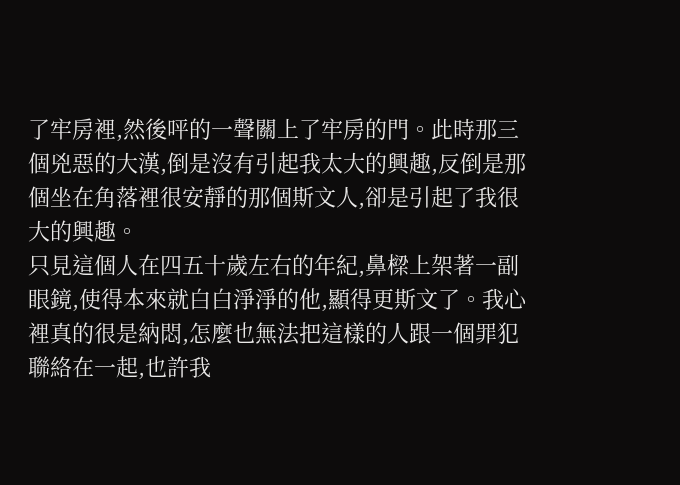了牢房裡,然後呯的一聲關上了牢房的門。此時那三個兇惡的大漢,倒是沒有引起我太大的興趣,反倒是那個坐在角落裡很安靜的那個斯文人,卻是引起了我很大的興趣。
只見這個人在四五十歲左右的年紀,鼻樑上架著一副眼鏡,使得本來就白白淨淨的他,顯得更斯文了。我心裡真的很是納悶,怎麼也無法把這樣的人跟一個罪犯聯絡在一起,也許我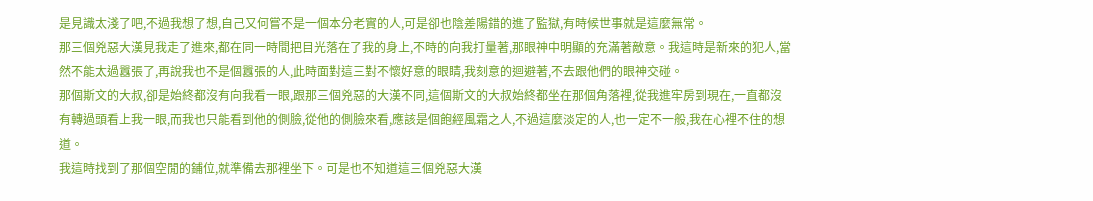是見識太淺了吧,不過我想了想,自己又何嘗不是一個本分老實的人,可是卻也陰差陽錯的進了監獄,有時候世事就是這麼無常。
那三個兇惡大漢見我走了進來,都在同一時間把目光落在了我的身上,不時的向我打量著,那眼神中明顯的充滿著敵意。我這時是新來的犯人,當然不能太過囂張了,再說我也不是個囂張的人,此時面對這三對不懷好意的眼睛,我刻意的迴避著,不去跟他們的眼神交碰。
那個斯文的大叔,卻是始終都沒有向我看一眼,跟那三個兇惡的大漢不同,這個斯文的大叔始終都坐在那個角落裡,從我進牢房到現在,一直都沒有轉過頭看上我一眼,而我也只能看到他的側臉,從他的側臉來看,應該是個飽經風霜之人,不過這麼淡定的人,也一定不一般,我在心裡不住的想道。
我這時找到了那個空閒的鋪位,就準備去那裡坐下。可是也不知道這三個兇惡大漢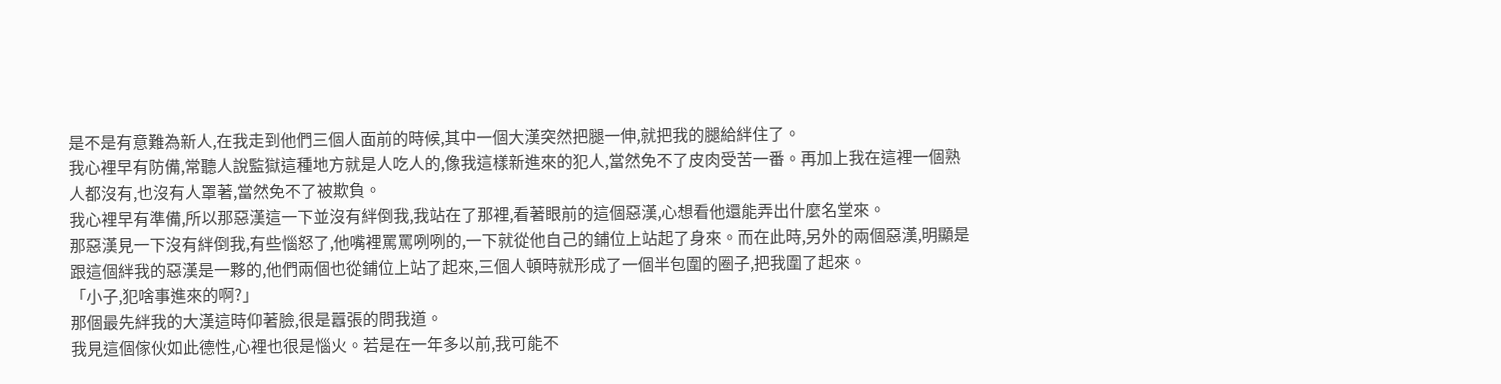是不是有意難為新人,在我走到他們三個人面前的時候,其中一個大漢突然把腿一伸,就把我的腿給絆住了。
我心裡早有防備,常聽人說監獄這種地方就是人吃人的,像我這樣新進來的犯人,當然免不了皮肉受苦一番。再加上我在這裡一個熟人都沒有,也沒有人罩著,當然免不了被欺負。
我心裡早有準備,所以那惡漢這一下並沒有絆倒我,我站在了那裡,看著眼前的這個惡漢,心想看他還能弄出什麼名堂來。
那惡漢見一下沒有絆倒我,有些惱怒了,他嘴裡罵罵咧咧的,一下就從他自己的鋪位上站起了身來。而在此時,另外的兩個惡漢,明顯是跟這個絆我的惡漢是一夥的,他們兩個也從鋪位上站了起來,三個人頓時就形成了一個半包圍的圈子,把我圍了起來。
「小子,犯啥事進來的啊?」
那個最先絆我的大漢這時仰著臉,很是囂張的問我道。
我見這個傢伙如此德性,心裡也很是惱火。若是在一年多以前,我可能不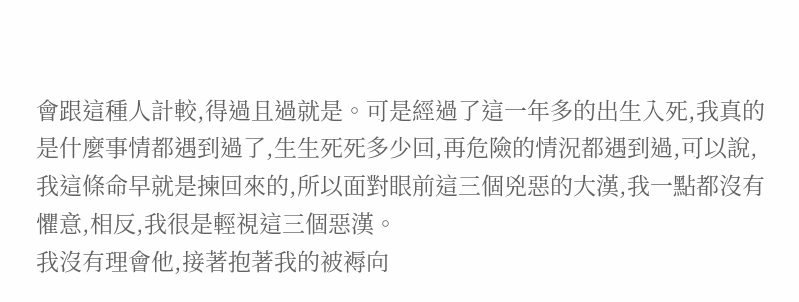會跟這種人計較,得過且過就是。可是經過了這一年多的出生入死,我真的是什麼事情都遇到過了,生生死死多少回,再危險的情況都遇到過,可以說,我這條命早就是揀回來的,所以面對眼前這三個兇惡的大漢,我一點都沒有懼意,相反,我很是輕視這三個惡漢。
我沒有理會他,接著抱著我的被褥向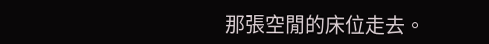那張空閒的床位走去。